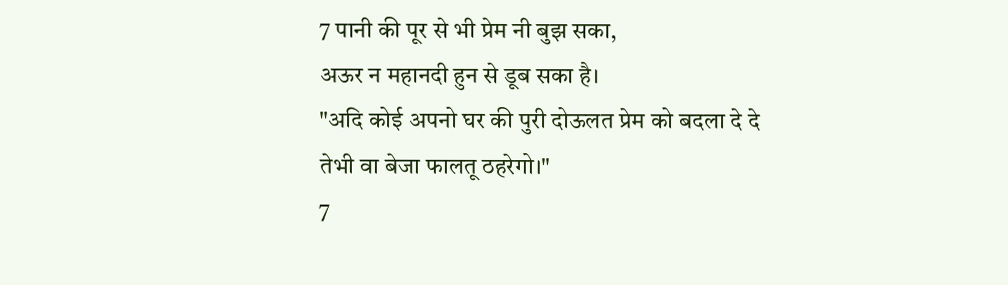7 पानी की पूर से भी प्रेम नी बुझ सका,
अऊर न महानदी हुन से डूब सका है।
"अदि कोई अपनो घर की पुरी दोऊलत प्रेम को बदला दे दे
तेभी वा बेजा फालतू ठहरेगो।"
7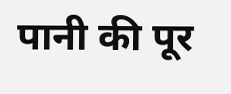पानी की पूर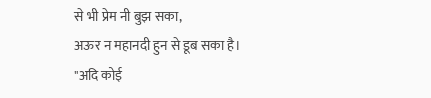से भी प्रेम नी बुझ सका,
अऊर न महानदी हुन से डूब सका है।
"अदि कोई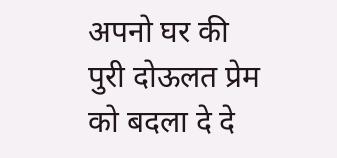अपनो घर की पुरी दोऊलत प्रेम को बदला दे दे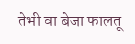तेभी वा बेजा फालतू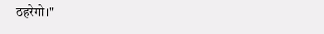ठहरेगो।"